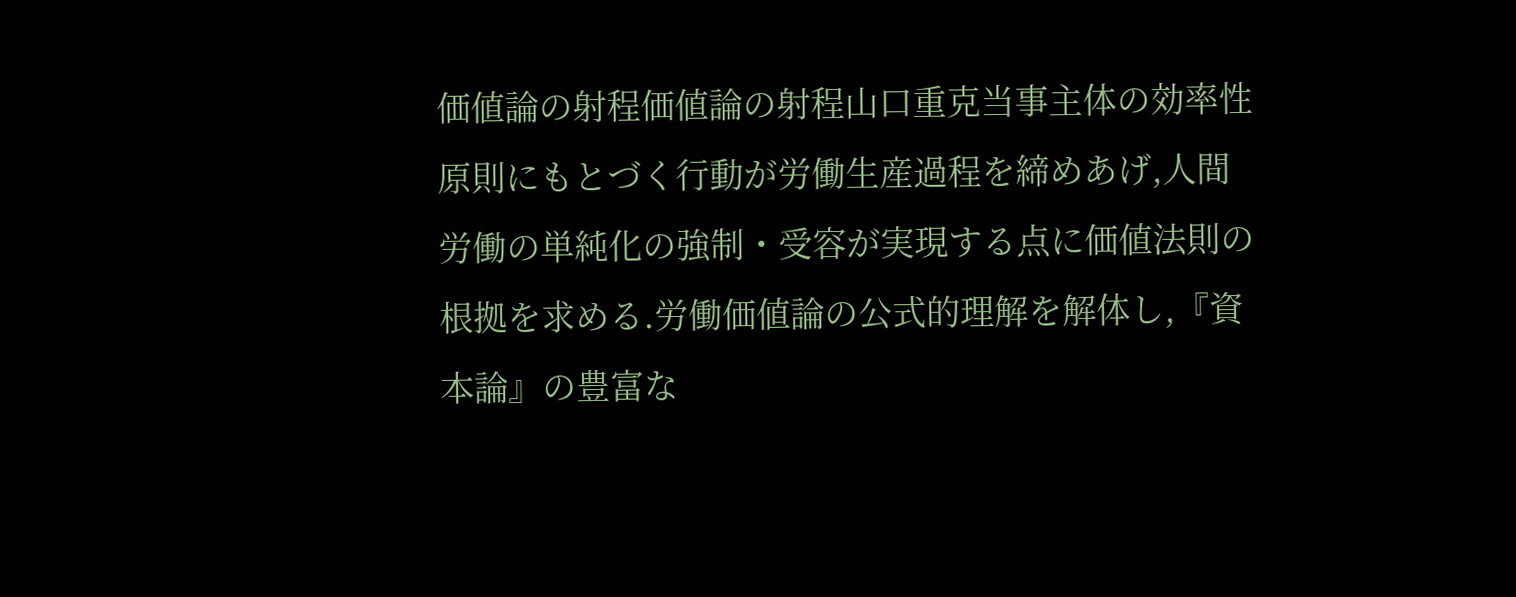価値論の射程価値論の射程山口重克当事主体の効率性原則にもとづく行動が労働生産過程を締めあげ,人間労働の単純化の強制・受容が実現する点に価値法則の根拠を求める.労働価値論の公式的理解を解体し,『資本論』の豊富な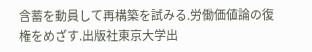含蓄を動員して再構築を試みる.労働価値論の復権をめざす.出版社東京大学出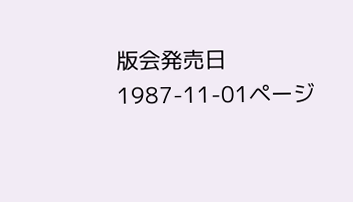版会発売日1987-11-01ページ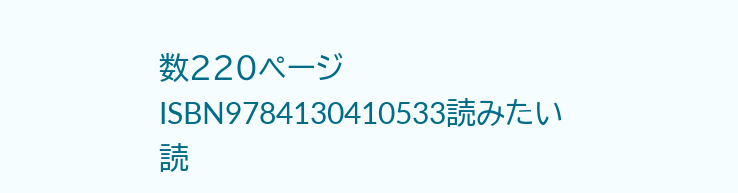数220ページISBN9784130410533読みたい読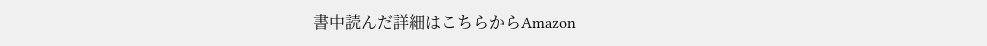書中読んだ詳細はこちらからAmazon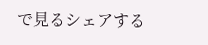で見るシェアする